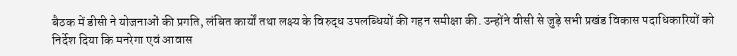बैठक में डीसी ने योजनाओं की प्रगति, लंबित कार्यों तथा लक्ष्य के विरुद्ध उपलब्धियों की गहन समीक्षा की. उन्होंने वीसी से जुड़े सभी प्रखंड विकास पदाधिकारियों को निर्देश दिया कि मनरेगा एवं आवास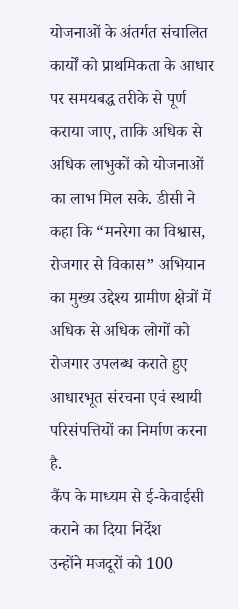योजनाओं के अंतर्गत संचालित कार्यों को प्राथमिकता के आधार पर समयबद्ध तरीके से पूर्ण कराया जाए, ताकि अधिक से अधिक लाभुकों को योजनाओं का लाभ मिल सके. डीसी ने कहा कि “मनरेगा का विश्वास, रोजगार से विकास” अभियान का मुख्य उद्देश्य ग्रामीण क्षेत्रों में अधिक से अधिक लोगों को रोजगार उपलब्ध कराते हुए आधारभूत संरचना एवं स्थायी परिसंपत्तियों का निर्माण करना है.
कैंप के माध्यम से ई-केवाईसी कराने का दिया निर्देश
उन्होंने मजदूरों को 100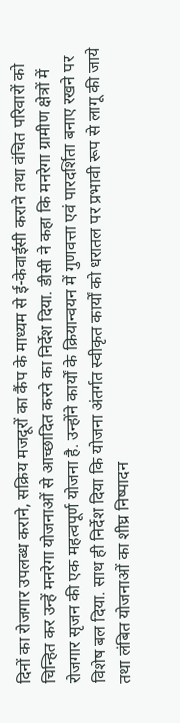दिनों का रोजगार उपलब्ध कराने, सक्रिय मजदूरों का कैंप के माध्यम से ई-केवाईसी कराने तथा वंचित परिवारों को चिन्हित कर उन्हें मनरेगा योजनाओं से आच्छादित करने का निर्देश दिया. डीसी ने कहा कि मनरेगा ग्रामीण क्षेत्रों में रोजगार सृजन की एक महत्वपूर्ण योजना है. उन्होंने कार्यों के क्रियान्वयन में गुणवत्ता एवं पारदर्शिता बनाए रखने पर विशेष बल दिया. साथ ही निर्देश दिया कि योजना अंतर्गत स्वीकृत कार्यों को धरातल पर प्रभावी रूप से लागू की जाये तथा लंबित योजनाओं का शीघ्र निष्पादन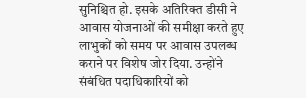सुनिश्चित हो. इसके अतिरिक्त डीसी ने आवास योजनाओं की समीक्षा करते हुए लाभुकों को समय पर आवास उपलब्ध कराने पर विशेष जोर दिया. उन्होंने संबंधित पदाधिकारियों को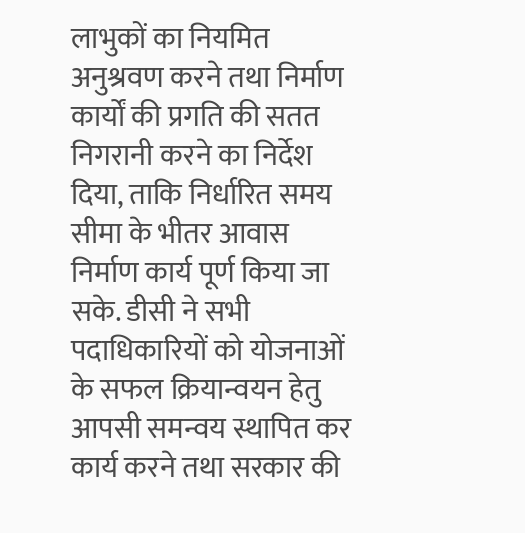लाभुकों का नियमित अनुश्रवण करने तथा निर्माण कार्यों की प्रगति की सतत निगरानी करने का निर्देश दिया, ताकि निर्धारित समय सीमा के भीतर आवास निर्माण कार्य पूर्ण किया जा सके. डीसी ने सभी पदाधिकारियों को योजनाओं के सफल क्रियान्वयन हेतु आपसी समन्वय स्थापित कर कार्य करने तथा सरकार की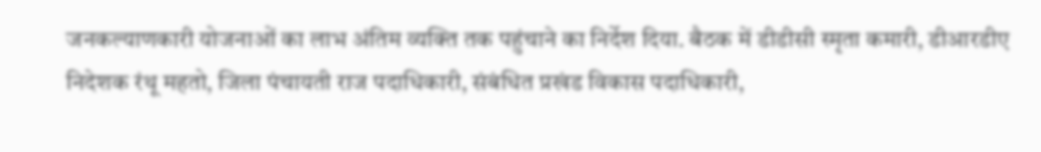जनकल्याणकारी योजनाओं का लाभ अंतिम व्यक्ति तक पहुंचाने का निर्देश दिया. बैठक में डीडीसी स्मृता कमारी, डीआरडीए निदेशक रंथू महतो, जिला पंचायती राज पदाधिकारी, संबंधित प्रखंड विकास पदाधिकारी,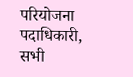परियोजना पदाधिकारी, सभी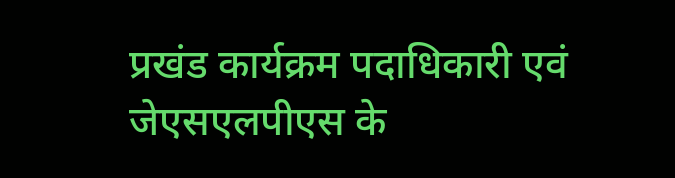प्रखंड कार्यक्रम पदाधिकारी एवं जेएसएलपीएस के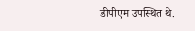डीपीएम उपस्थित थे.